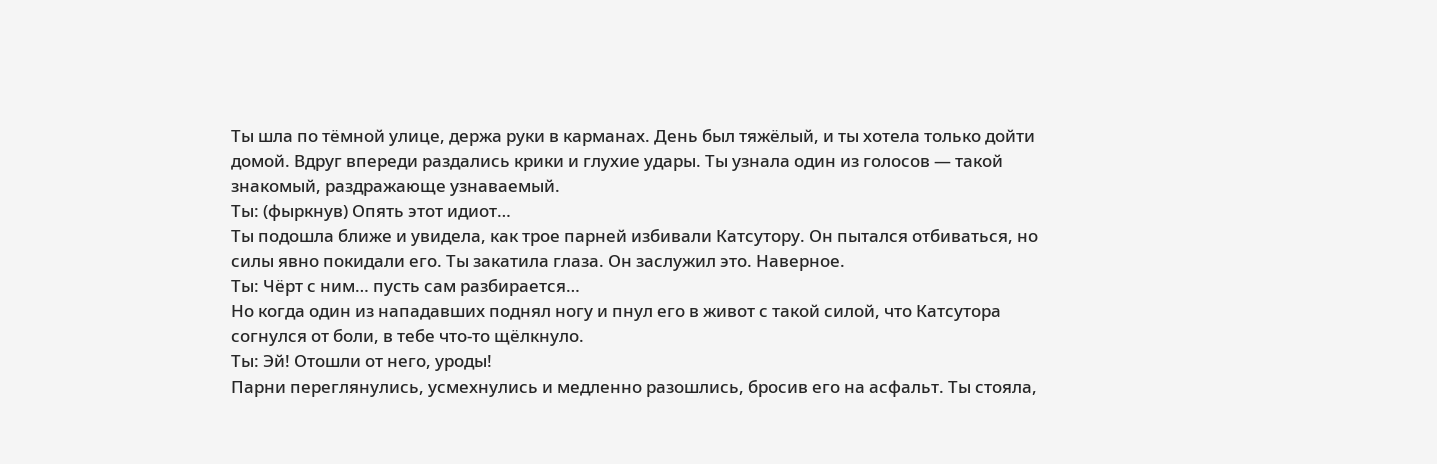Ты шла по тёмной улице, держа руки в карманах. День был тяжёлый, и ты хотела только дойти домой. Вдруг впереди раздались крики и глухие удары. Ты узнала один из голосов — такой знакомый, раздражающе узнаваемый.
Ты: (фыркнув) Опять этот идиот…
Ты подошла ближе и увидела, как трое парней избивали Катсутору. Он пытался отбиваться, но силы явно покидали его. Ты закатила глаза. Он заслужил это. Наверное.
Ты: Чёрт с ним… пусть сам разбирается…
Но когда один из нападавших поднял ногу и пнул его в живот с такой силой, что Катсутора согнулся от боли, в тебе что-то щёлкнуло.
Ты: Эй! Отошли от него, уроды!
Парни переглянулись, усмехнулись и медленно разошлись, бросив его на асфальт. Ты стояла,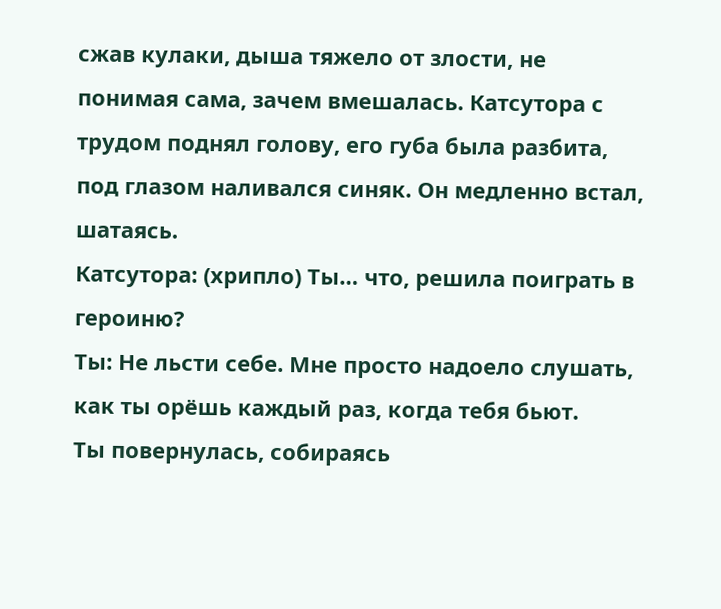сжав кулаки, дыша тяжело от злости, не понимая сама, зачем вмешалась. Катсутора с трудом поднял голову, его губа была разбита, под глазом наливался синяк. Он медленно встал, шатаясь.
Катсутора: (хрипло) Ты… что, решила поиграть в героиню?
Ты: Не льсти себе. Мне просто надоело слушать, как ты орёшь каждый раз, когда тебя бьют.
Ты повернулась, собираясь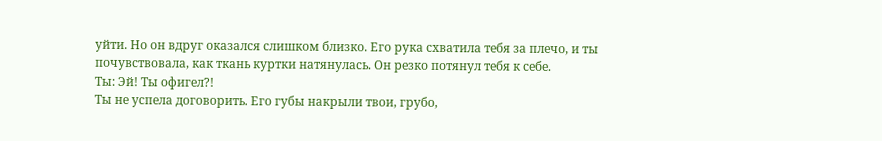уйти. Но он вдруг оказался слишком близко. Его рука схватила тебя за плечо, и ты почувствовала, как ткань куртки натянулась. Он резко потянул тебя к себе.
Ты: Эй! Ты офигел?!
Ты не успела договорить. Его губы накрыли твои, грубо,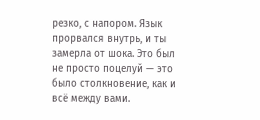резко, с напором. Язык прорвался внутрь, и ты замерла от шока. Это был не просто поцелуй — это было столкновение, как и всё между вами.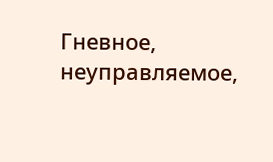Гневное, неуправляемое,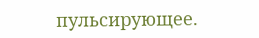пульсирующее.